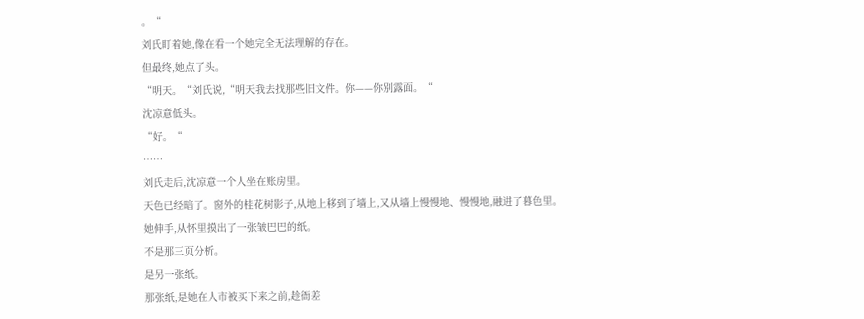。“
刘氏盯着她,像在看一个她完全无法理解的存在。
但最终,她点了头。
“明天。“刘氏说,“明天我去找那些旧文件。你——你别露面。“
沈凉意低头。
“好。“
……
刘氏走后,沈凉意一个人坐在账房里。
天色已经暗了。窗外的桂花树影子,从地上移到了墙上,又从墙上慢慢地、慢慢地,融进了暮色里。
她伸手,从怀里摸出了一张皱巴巴的纸。
不是那三页分析。
是另一张纸。
那张纸,是她在人市被买下来之前,趁衙差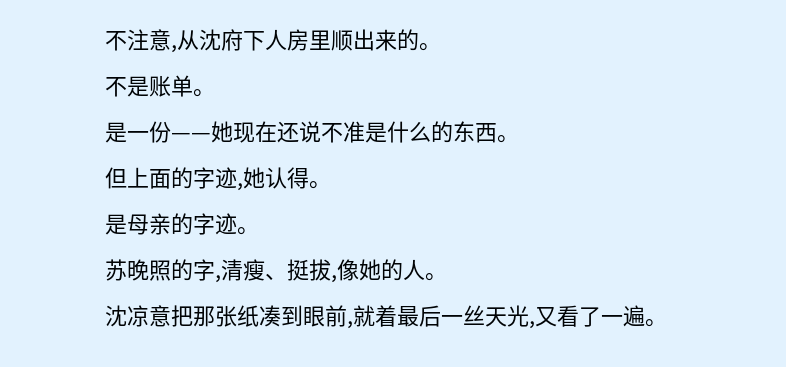不注意,从沈府下人房里顺出来的。
不是账单。
是一份——她现在还说不准是什么的东西。
但上面的字迹,她认得。
是母亲的字迹。
苏晚照的字,清瘦、挺拔,像她的人。
沈凉意把那张纸凑到眼前,就着最后一丝天光,又看了一遍。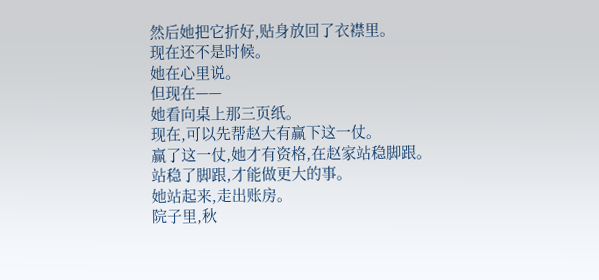然后她把它折好,贴身放回了衣襟里。
现在还不是时候。
她在心里说。
但现在——
她看向桌上那三页纸。
现在,可以先帮赵大有赢下这一仗。
赢了这一仗,她才有资格,在赵家站稳脚跟。
站稳了脚跟,才能做更大的事。
她站起来,走出账房。
院子里,秋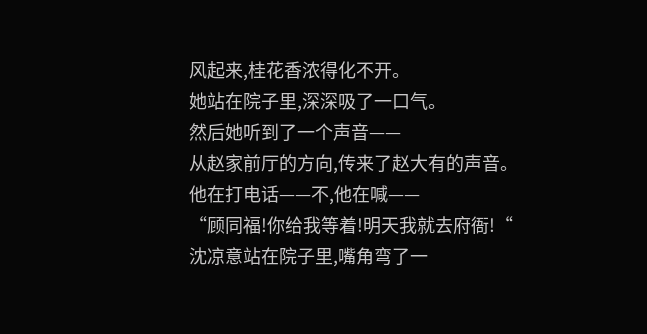风起来,桂花香浓得化不开。
她站在院子里,深深吸了一口气。
然后她听到了一个声音——
从赵家前厅的方向,传来了赵大有的声音。他在打电话——不,他在喊——
“顾同福!你给我等着!明天我就去府衙!“
沈凉意站在院子里,嘴角弯了一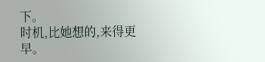下。
时机,比她想的,来得更早。